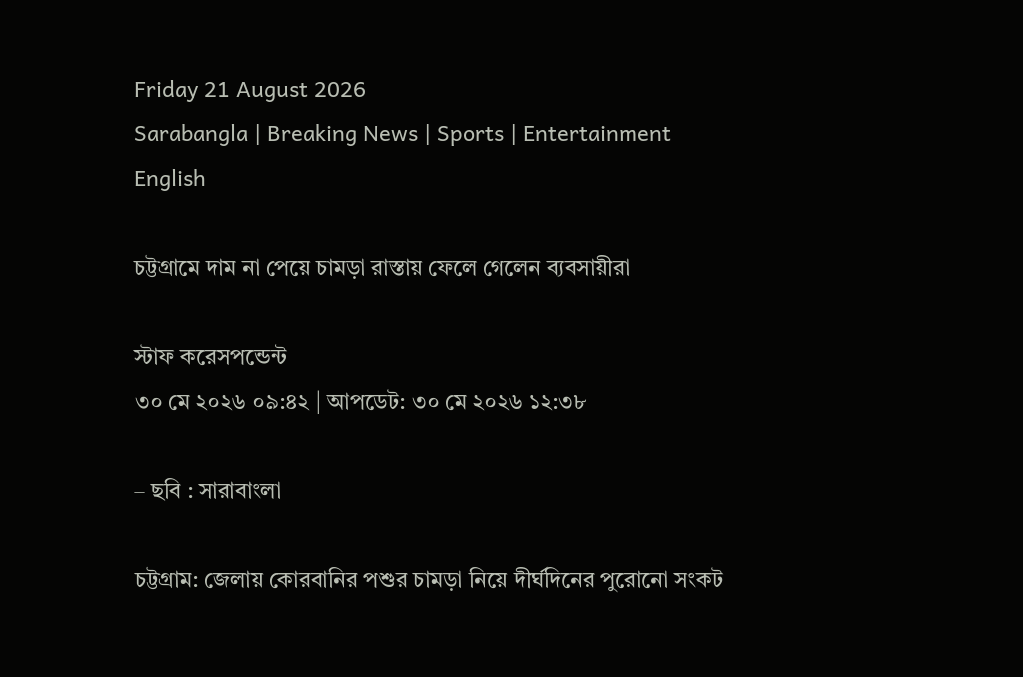Friday 21 August 2026
Sarabangla | Breaking News | Sports | Entertainment
English

চট্টগ্রামে দাম না পেয়ে চামড়া রাস্তায় ফেলে গেলেন ব্যবসায়ীরা

স্টাফ করেসপন্ডেন্ট
৩০ মে ২০২৬ ০৯:৪২ | আপডেট: ৩০ মে ২০২৬ ১২:৩৮

– ছবি : সারাবাংলা

চট্টগ্রাম: জেলায় কোরবানির পশুর চামড়া নিয়ে দীর্ঘদিনের পুরোনো সংকট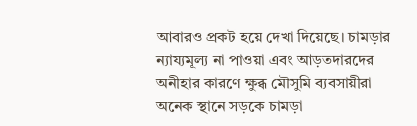আবারও প্রকট হয়ে দেখা দিয়েছে। চামড়ার ন্যায্যমূল্য না পাওয়া এবং আড়তদারদের অনীহার কারণে ক্ষুব্ধ মৌসুমি ব্যবসায়ীরা অনেক স্থানে সড়কে চামড়া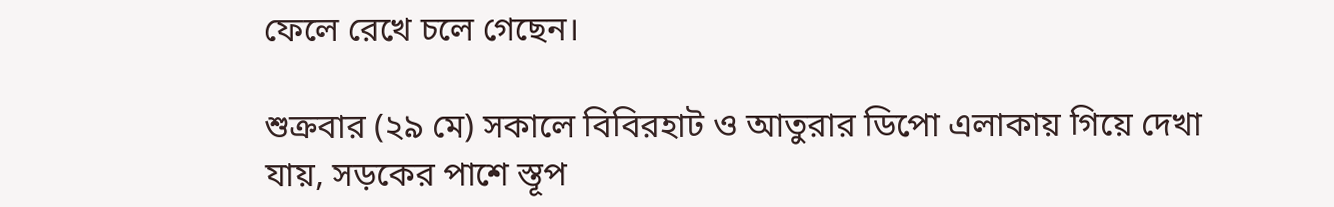ফেলে রেখে চলে গেছেন।

শুক্রবার (২৯ মে) সকালে বিবিরহাট ও আতুরার ডিপো এলাকায় গিয়ে দেখা যায়, সড়কের পাশে স্তূপ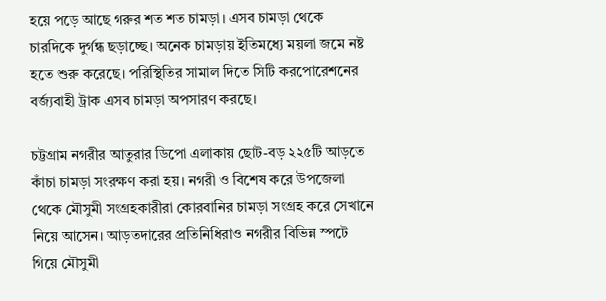হয়ে পড়ে আছে গরুর শত শত চামড়া। এসব চামড়া থেকে চারদিকে দুর্গন্ধ ছড়াচ্ছে। অনেক চামড়ায় ইতিমধ্যে ময়লা জমে নষ্ট হতে শুরু করেছে। পরিস্থিতির সামাল দিতে সিটি করপোরেশনের বর্জ্যবাহী ট্রাক এসব চামড়া অপসারণ করছে।

চট্টগ্রাম নগরীর আতুরার ডিপো এলাকায় ছোট-বড় ২২৫টি আড়তে কাঁচা চামড়া সংরক্ষণ করা হয়। নগরী ও বিশেষ করে উপজেলা থেকে মৌসুমী সংগ্রহকারীরা কোরবানির চামড়া সংগ্রহ করে সেখানে নিয়ে আসেন। আড়তদারের প্রতিনিধিরাও নগরীর বিভিন্ন স্পটে গিয়ে মৌসুমী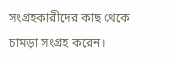সংগ্রহকারীদের কাছ থেকে চামড়া সংগ্রহ করেন।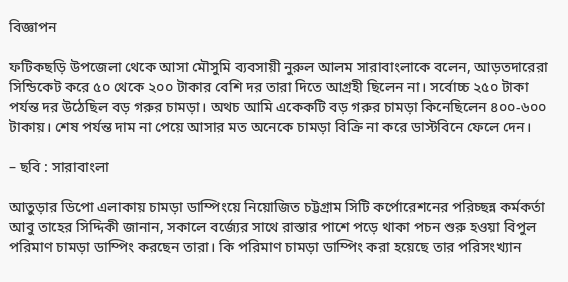বিজ্ঞাপন

ফটিকছড়ি উপজেলা থেকে আসা মৌসুমি ব্যবসায়ী নুরুল আলম সারাবাংলাকে বলেন, আড়তদারেরা সিন্ডিকেট করে ৫০ থেকে ২০০ টাকার বেশি দর তারা দিতে আগ্রহী ছিলেন না। সর্বোচ্চ ২৫০ টাকা পর্যন্ত দর উঠেছিল বড় গরুর চামড়া। অথচ আমি একেকটি বড় গরুর চামড়া কিনেছিলেন ৪০০-৬০০ টাকায়। শেষ পর্যন্ত দাম না পেয়ে আসার মত অনেকে চামড়া বিক্রি না করে ডাস্টবিনে ফেলে দেন।

– ছবি : সারাবাংলা

আতুড়ার ডিপো এলাকায় চামড়া ডাম্পিংয়ে নিয়োজিত চট্টগ্রাম সিটি কর্পোরেশনের পরিচ্ছন্ন কর্মকর্তা আবু তাহের সিদ্দিকী জানান, সকালে বর্জ্যের সাথে রাস্তার পাশে পড়ে থাকা পচন শুরু হওয়া বিপুল পরিমাণ চামড়া ডাম্পিং করছেন তারা। কি পরিমাণ চামড়া ডাম্পিং করা হয়েছে তার পরিসংখ্যান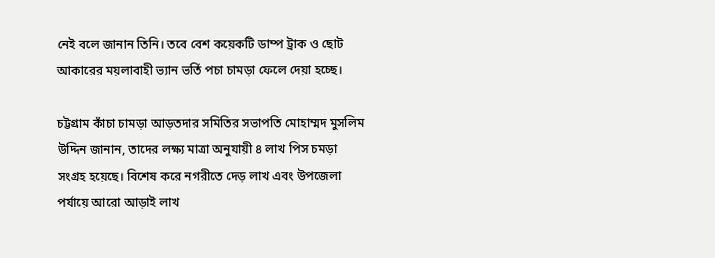নেই বলে জানান তিনি। তবে বেশ কয়েকটি ডাম্প ট্রাক ও ছোট আকারের ময়লাবাহী ভ্যান ভর্তি পচা চামড়া ফেলে দেয়া হচ্ছে।

চট্টগ্রাম কাঁচা চামড়া আড়তদার সমিতির সভাপতি মোহাম্মদ মুসলিম উদ্দিন জানান, তাদের লক্ষ্য মাত্রা অনুযায়ী ৪ লাখ পিস চমড়া সংগ্রহ হয়েছে। বিশেষ করে নগরীতে দেড় লাখ এবং উপজেলা পর্যায়ে আরো আড়াই লাখ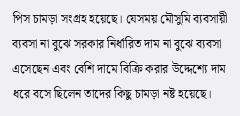পিস চামড়া সংগ্রহ হয়েছে। যেসময় মৌসুমি ব্যবসায়ী ব্যবসা না বুঝে সরকার নির্ধারিত দাম না বুঝে ব্যবসা এসেছেন এবং বেশি দামে বিক্রি করার উদ্দেশ্যে দাম ধরে বসে ছিলেন তাদের কিছু চামড়া নষ্ট হয়েছে।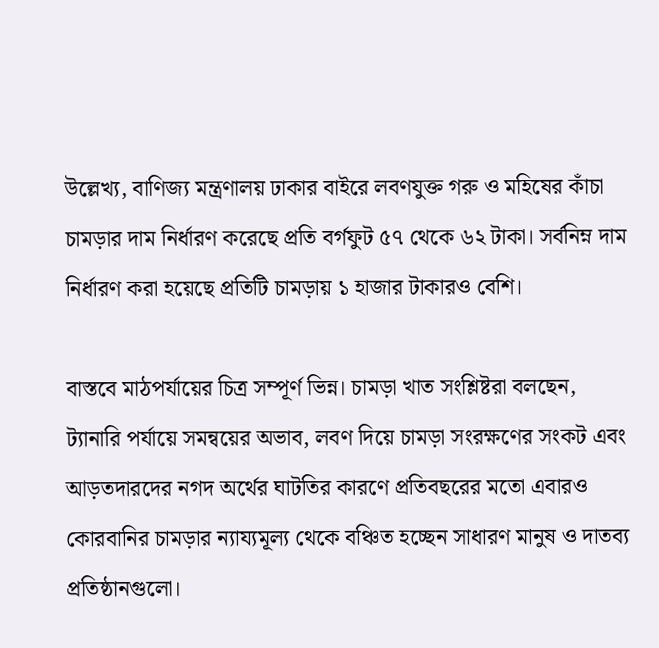উল্লেখ্য, বাণিজ্য মন্ত্রণালয় ঢাকার বাইরে লবণযুক্ত গরু ও মহিষের কাঁচা চামড়ার দাম নির্ধারণ করেছে প্রতি বর্গফুট ৫৭ থেকে ৬২ টাকা। সর্বনিম্ন দাম নির্ধারণ করা হয়েছে প্রতিটি চামড়ায় ১ হাজার টাকারও বেশি।

বাস্তবে মাঠপর্যায়ের চিত্র সম্পূর্ণ ভিন্ন। চামড়া খাত সংশ্লিষ্টরা বলছেন, ট্যানারি পর্যায়ে সমন্বয়ের অভাব, লবণ দিয়ে চামড়া সংরক্ষণের সংকট এবং আড়তদারদের নগদ অর্থের ঘাটতির কারণে প্রতিবছরের মতো এবারও কোরবানির চামড়ার ন্যায্যমূল্য থেকে বঞ্চিত হচ্ছেন সাধারণ মানুষ ও দাতব্য প্রতিষ্ঠানগুলো।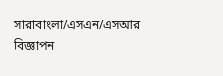সারাবাংলা/এসএন/এসআর
বিজ্ঞাপন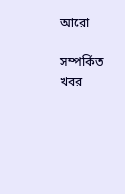আরো

সম্পর্কিত খবর